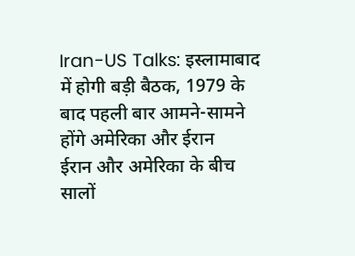Iran-US Talks: इस्लामाबाद में होगी बड़ी बैठक, 1979 के बाद पहली बार आमने-सामने होंगे अमेरिका और ईरान
ईरान और अमेरिका के बीच सालों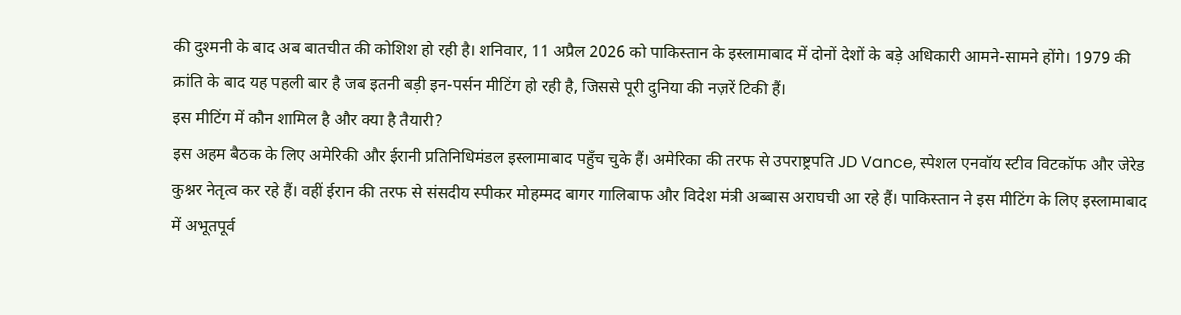की दुश्मनी के बाद अब बातचीत की कोशिश हो रही है। शनिवार, 11 अप्रैल 2026 को पाकिस्तान के इस्लामाबाद में दोनों देशों के बड़े अधिकारी आमने-सामने होंगे। 1979 की क्रांति के बाद यह पहली बार है जब इतनी बड़ी इन-पर्सन मीटिंग हो रही है, जिससे पूरी दुनिया की नज़रें टिकी हैं।
इस मीटिंग में कौन शामिल है और क्या है तैयारी?
इस अहम बैठक के लिए अमेरिकी और ईरानी प्रतिनिधिमंडल इस्लामाबाद पहुँच चुके हैं। अमेरिका की तरफ से उपराष्ट्रपति JD Vance, स्पेशल एनवॉय स्टीव विटकॉफ और जेरेड कुश्नर नेतृत्व कर रहे हैं। वहीं ईरान की तरफ से संसदीय स्पीकर मोहम्मद बागर गालिबाफ और विदेश मंत्री अब्बास अराघची आ रहे हैं। पाकिस्तान ने इस मीटिंग के लिए इस्लामाबाद में अभूतपूर्व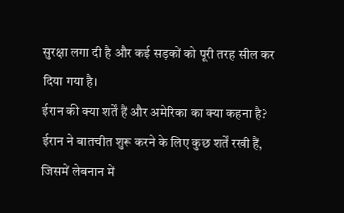सुरक्षा लगा दी है और कई सड़कों को पूरी तरह सील कर दिया गया है।
ईरान की क्या शर्तें हैं और अमेरिका का क्या कहना है?
ईरान ने बातचीत शुरू करने के लिए कुछ शर्तें रखी हैं, जिसमें लेबनान में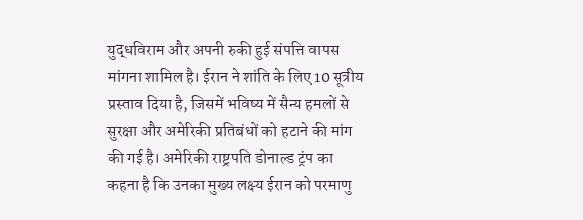युद्धविराम और अपनी रुकी हुई संपत्ति वापस मांगना शामिल है। ईरान ने शांति के लिए 10 सूत्रीय प्रस्ताव दिया है, जिसमें भविष्य में सैन्य हमलों से सुरक्षा और अमेरिकी प्रतिबंधों को हटाने की मांग की गई है। अमेरिकी राष्ट्रपति डोनाल्ड ट्रंप का कहना है कि उनका मुख्य लक्ष्य ईरान को परमाणु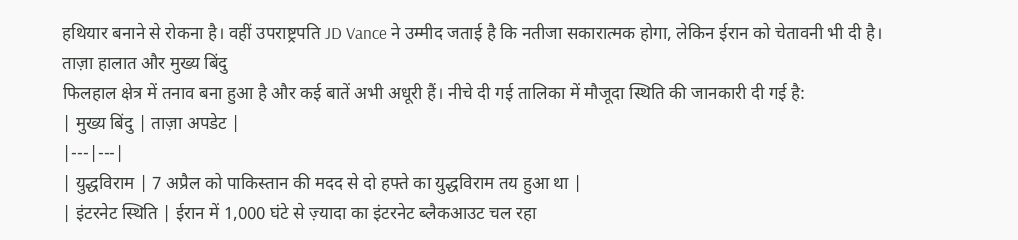हथियार बनाने से रोकना है। वहीं उपराष्ट्रपति JD Vance ने उम्मीद जताई है कि नतीजा सकारात्मक होगा, लेकिन ईरान को चेतावनी भी दी है।
ताज़ा हालात और मुख्य बिंदु
फिलहाल क्षेत्र में तनाव बना हुआ है और कई बातें अभी अधूरी हैं। नीचे दी गई तालिका में मौजूदा स्थिति की जानकारी दी गई है:
| मुख्य बिंदु | ताज़ा अपडेट |
|---|---|
| युद्धविराम | 7 अप्रैल को पाकिस्तान की मदद से दो हफ्ते का युद्धविराम तय हुआ था |
| इंटरनेट स्थिति | ईरान में 1,000 घंटे से ज़्यादा का इंटरनेट ब्लैकआउट चल रहा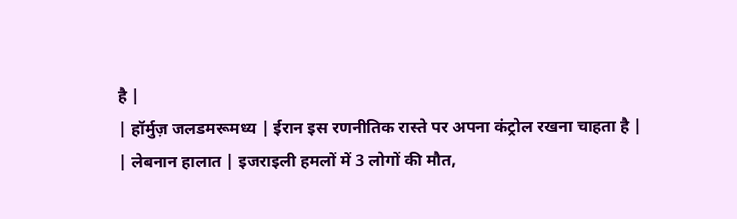है |
| हॉर्मुज़ जलडमरूमध्य | ईरान इस रणनीतिक रास्ते पर अपना कंट्रोल रखना चाहता है |
| लेबनान हालात | इजराइली हमलों में 3 लोगों की मौत,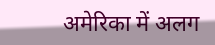अमेरिका में अलग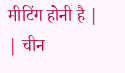मीटिंग होनी है |
| चीन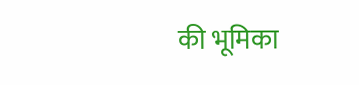की भूमिका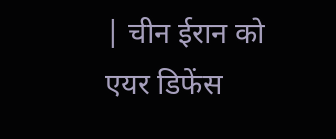| चीन ईरान को एयर डिफेंस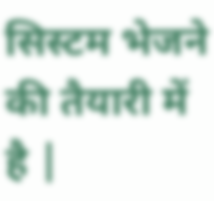सिस्टम भेजने की तैयारी में है |